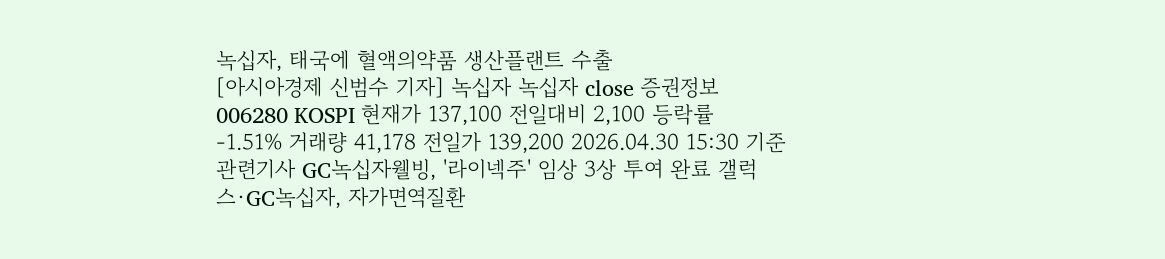녹십자, 태국에 혈액의약품 생산플랜트 수출
[아시아경제 신범수 기자] 녹십자 녹십자 close 증권정보 006280 KOSPI 현재가 137,100 전일대비 2,100 등락률 -1.51% 거래량 41,178 전일가 139,200 2026.04.30 15:30 기준 관련기사 GC녹십자웰빙, '라이넥주' 임상 3상 투여 완료 갤럭스·GC녹십자, 자가면역질환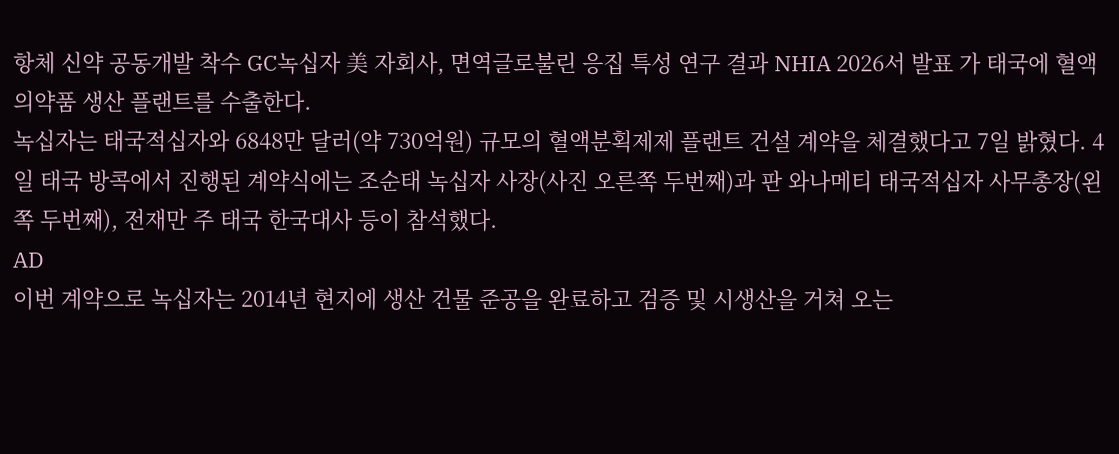항체 신약 공동개발 착수 GC녹십자 美 자회사, 면역글로불린 응집 특성 연구 결과 NHIA 2026서 발표 가 태국에 혈액의약품 생산 플랜트를 수출한다.
녹십자는 태국적십자와 6848만 달러(약 730억원) 규모의 혈액분획제제 플랜트 건설 계약을 체결했다고 7일 밝혔다. 4일 태국 방콕에서 진행된 계약식에는 조순태 녹십자 사장(사진 오른쪽 두번째)과 판 와나메티 태국적십자 사무총장(왼쪽 두번째), 전재만 주 태국 한국대사 등이 참석했다.
AD
이번 계약으로 녹십자는 2014년 현지에 생산 건물 준공을 완료하고 검증 및 시생산을 거쳐 오는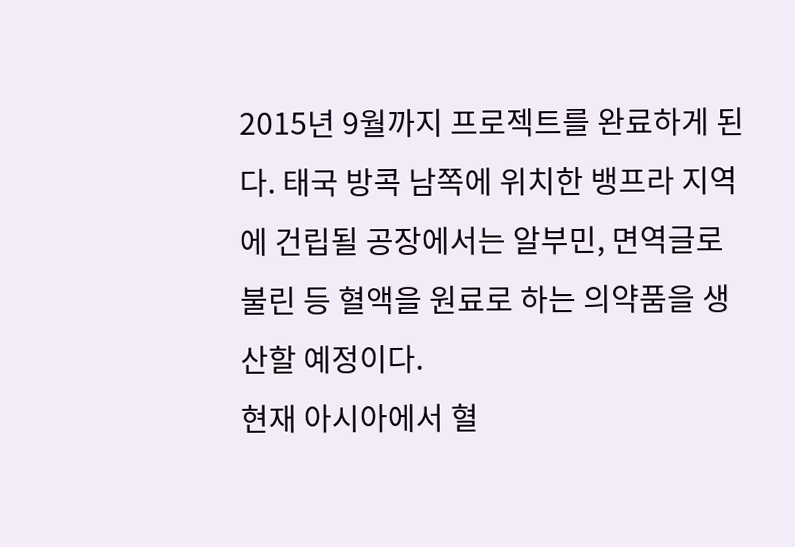2015년 9월까지 프로젝트를 완료하게 된다. 태국 방콕 남쪽에 위치한 뱅프라 지역에 건립될 공장에서는 알부민, 면역글로불린 등 혈액을 원료로 하는 의약품을 생산할 예정이다.
현재 아시아에서 혈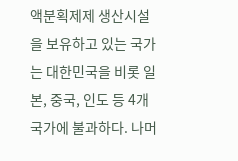액분획제제 생산시설을 보유하고 있는 국가는 대한민국을 비롯 일본, 중국, 인도 등 4개 국가에 불과하다. 나머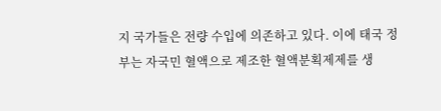지 국가들은 전량 수입에 의존하고 있다. 이에 태국 정부는 자국민 혈액으로 제조한 혈액분획제제를 생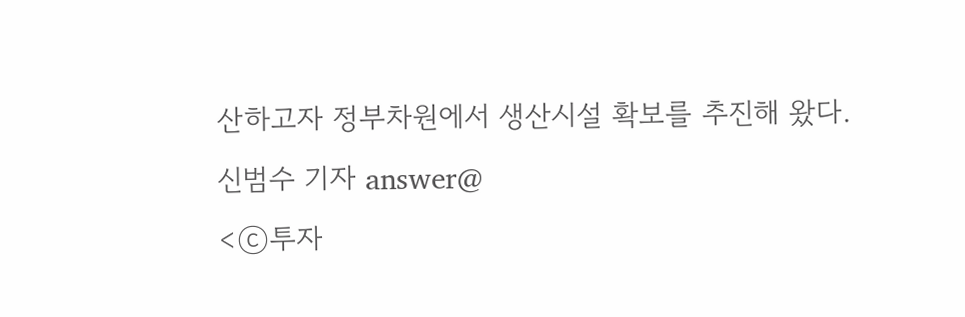산하고자 정부차원에서 생산시설 확보를 추진해 왔다.
신범수 기자 answer@
<ⓒ투자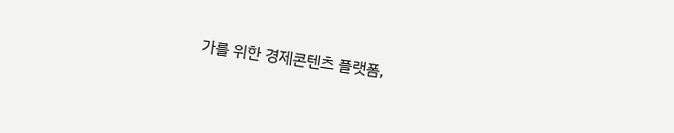가를 위한 경제콘텐츠 플랫폼,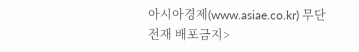아시아경제(www.asiae.co.kr) 무단전재 배포금지>